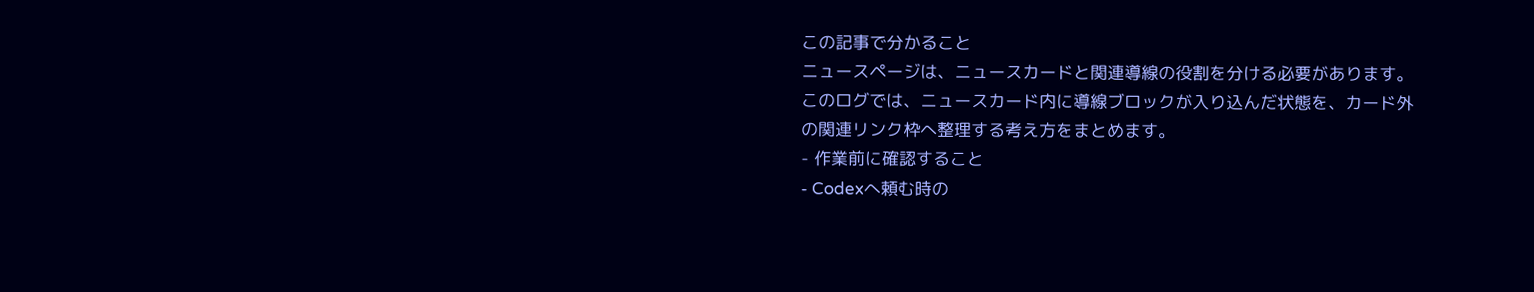この記事で分かること
ニュースページは、ニュースカードと関連導線の役割を分ける必要があります。このログでは、ニュースカード内に導線ブロックが入り込んだ状態を、カード外の関連リンク枠へ整理する考え方をまとめます。
- 作業前に確認すること
- Codexへ頼む時の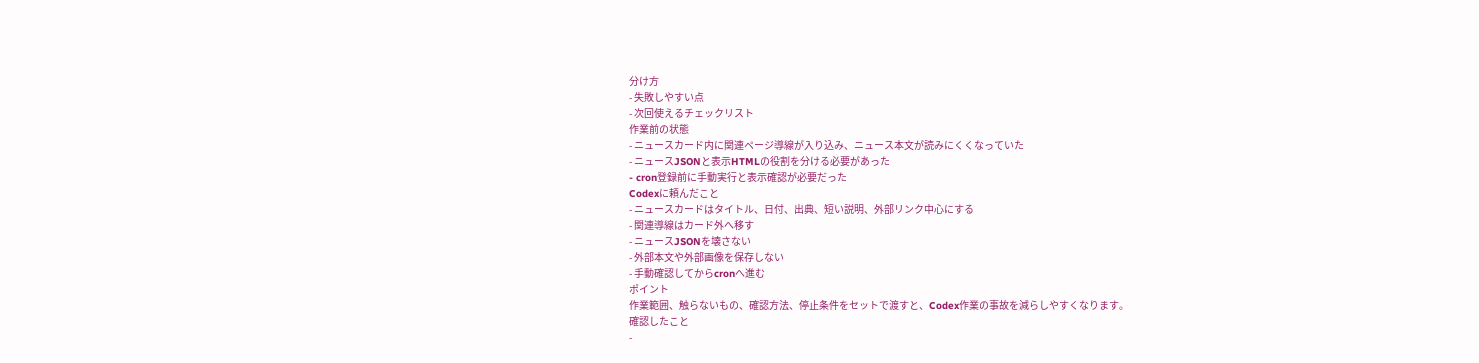分け方
- 失敗しやすい点
- 次回使えるチェックリスト
作業前の状態
- ニュースカード内に関連ページ導線が入り込み、ニュース本文が読みにくくなっていた
- ニュースJSONと表示HTMLの役割を分ける必要があった
- cron登録前に手動実行と表示確認が必要だった
Codexに頼んだこと
- ニュースカードはタイトル、日付、出典、短い説明、外部リンク中心にする
- 関連導線はカード外へ移す
- ニュースJSONを壊さない
- 外部本文や外部画像を保存しない
- 手動確認してからcronへ進む
ポイント
作業範囲、触らないもの、確認方法、停止条件をセットで渡すと、Codex作業の事故を減らしやすくなります。
確認したこと
-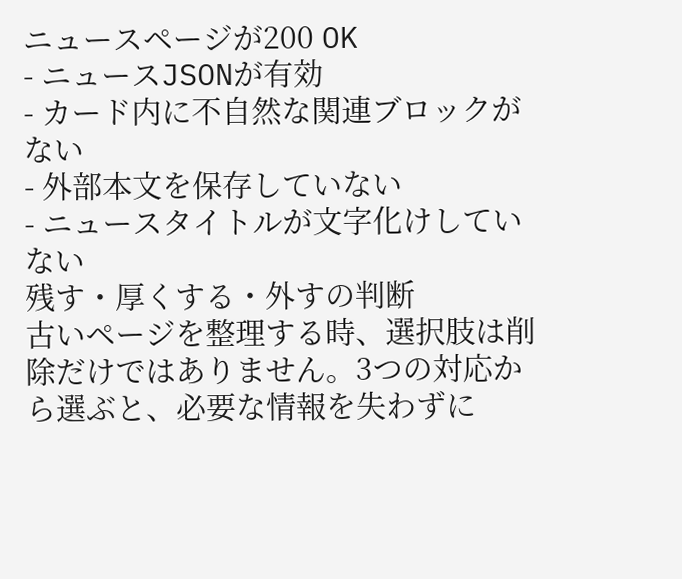ニュースページが200 OK
- ニュースJSONが有効
- カード内に不自然な関連ブロックがない
- 外部本文を保存していない
- ニュースタイトルが文字化けしていない
残す・厚くする・外すの判断
古いページを整理する時、選択肢は削除だけではありません。3つの対応から選ぶと、必要な情報を失わずに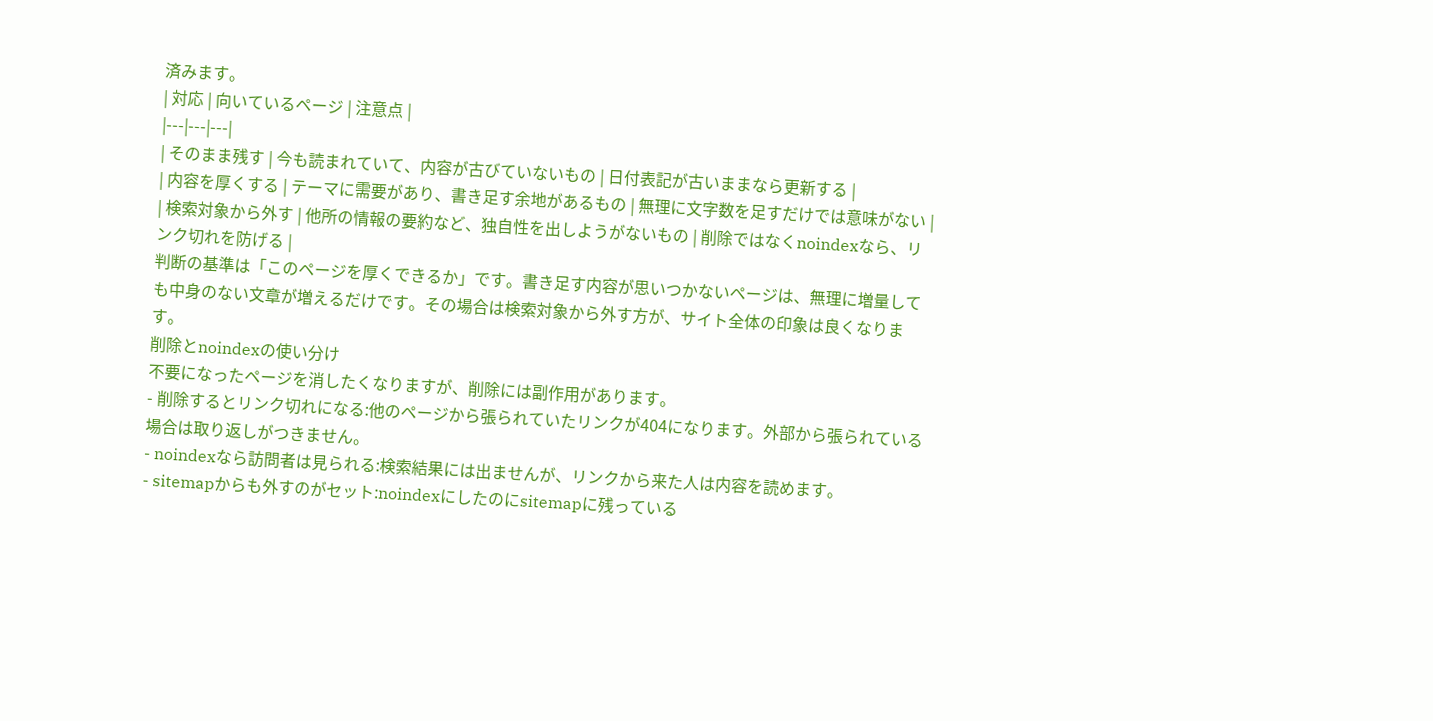済みます。
| 対応 | 向いているページ | 注意点 |
|---|---|---|
| そのまま残す | 今も読まれていて、内容が古びていないもの | 日付表記が古いままなら更新する |
| 内容を厚くする | テーマに需要があり、書き足す余地があるもの | 無理に文字数を足すだけでは意味がない |
| 検索対象から外す | 他所の情報の要約など、独自性を出しようがないもの | 削除ではなくnoindexなら、リンク切れを防げる |
判断の基準は「このページを厚くできるか」です。書き足す内容が思いつかないページは、無理に増量しても中身のない文章が増えるだけです。その場合は検索対象から外す方が、サイト全体の印象は良くなります。
削除とnoindexの使い分け
不要になったページを消したくなりますが、削除には副作用があります。
- 削除するとリンク切れになる:他のページから張られていたリンクが404になります。外部から張られている場合は取り返しがつきません。
- noindexなら訪問者は見られる:検索結果には出ませんが、リンクから来た人は内容を読めます。
- sitemapからも外すのがセット:noindexにしたのにsitemapに残っている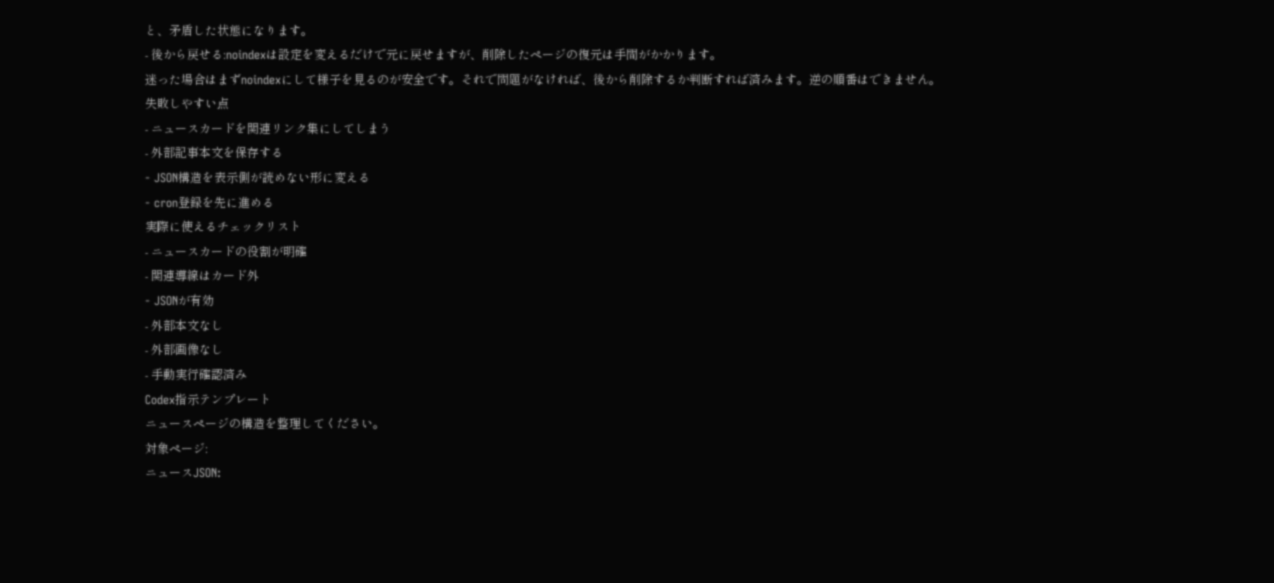と、矛盾した状態になります。
- 後から戻せる:noindexは設定を変えるだけで元に戻せますが、削除したページの復元は手間がかかります。
迷った場合はまずnoindexにして様子を見るのが安全です。それで問題がなければ、後から削除するか判断すれば済みます。逆の順番はできません。
失敗しやすい点
- ニュースカードを関連リンク集にしてしまう
- 外部記事本文を保存する
- JSON構造を表示側が読めない形に変える
- cron登録を先に進める
実際に使えるチェックリスト
- ニュースカードの役割が明確
- 関連導線はカード外
- JSONが有効
- 外部本文なし
- 外部画像なし
- 手動実行確認済み
Codex指示テンプレート
ニュースページの構造を整理してください。
対象ページ:
ニュースJSON: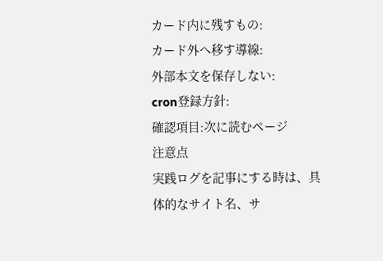カード内に残すもの:
カード外へ移す導線:
外部本文を保存しない:
cron登録方針:
確認項目:次に読むページ
注意点
実践ログを記事にする時は、具体的なサイト名、サ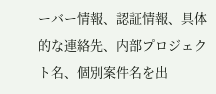ーバー情報、認証情報、具体的な連絡先、内部プロジェクト名、個別案件名を出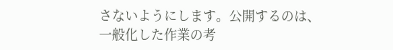さないようにします。公開するのは、一般化した作業の考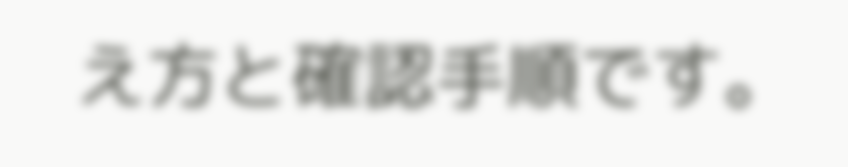え方と確認手順です。